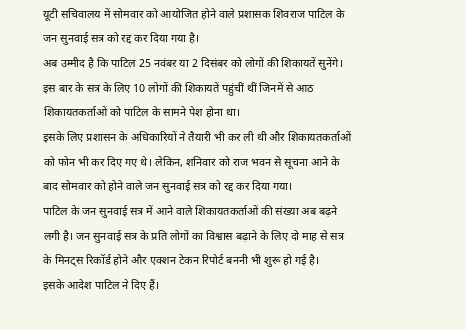यूटी सचिवालय में सोमवार को आयोजित होने वाले प्रशासक शिवराज पाटिल के जन सुनवाई सत्र को रद्द कर दिया गया है।
अब उम्मीद है कि पाटिल 25 नवंबर या 2 दिसंबर को लोगों की शिकायतें सुनेंगे।
इस बार के सत्र के लिए 10 लोगों की शिकायतें पहुंचीं थीं जिनमें से आठ शिकायतकर्ताओं को पाटिल के सामने पेश होना था।
इसके लिए प्रशासन के अधिकारियों ने तैयारी भी कर ली थी और शिकायतकर्ताओं को फोन भी कर दिए गए थे। लेकिन, शनिवार को राज भवन से सूचना आने के बाद सोमवार को होने वाले जन सुनवाई सत्र को रद्द कर दिया गया।
पाटिल के जन सुनवाई सत्र में आने वाले शिकायतकर्ताओं की संख्या अब बढ़ने लगी है। जन सुनवाई सत्र के प्रति लोगों का विश्वास बढ़ाने के लिए दो माह से सत्र के मिनट्स रिकॉर्ड होने और एक्शन टेकन रिपोर्ट बननी भी शुरू हो गई है।
इसके आदेश पाटिल ने दिए हैं।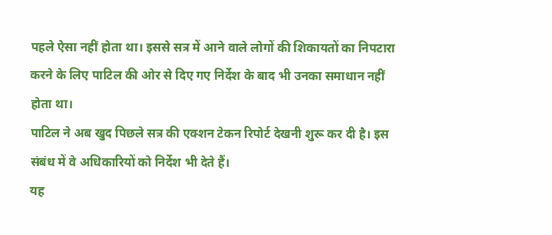पहले ऐसा नहीं होता था। इससे सत्र में आने वाले लोगों की शिकायतों का निपटारा करने के लिए पाटिल की ओर से दिए गए निर्देश के बाद भी उनका समाधान नहीं होता था।
पाटिल ने अब खुद पिछले सत्र की एक्शन टेकन रिपोर्ट देखनी शुरू कर दी है। इस संबंध में वे अधिकारियों को निर्देश भी देते हैं।
यह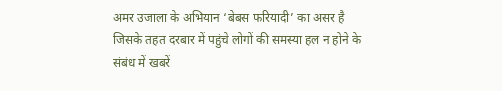अमर उजाला के अभियान ‘बेबस फरियादी’ का असर है जिसके तहत दरबार में पहुंचे लोगों की समस्या हल न होने के संबंध में खबरें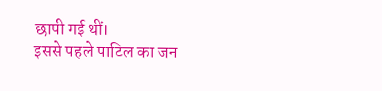छापी गई थीं।
इससे पहले पाटिल का जन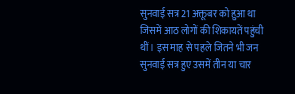सुनवाई सत्र 21 अक्तूबर को हुआ था जिसमें आठ लोगों की शिकायतें पहुंची थीं। इस माह से पहले जितने भी जन सुनवाई सत्र हुए उसमें तीन या चार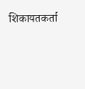शिकायतकर्ता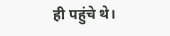ही पहुंचे थे।